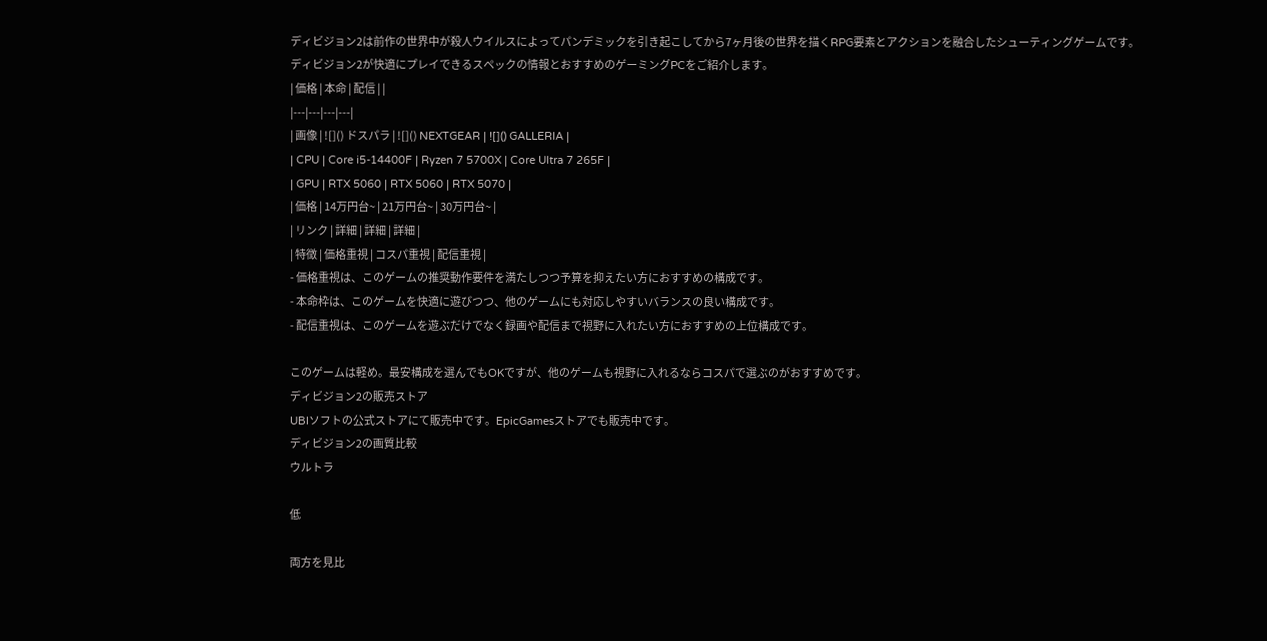ディビジョン2は前作の世界中が殺人ウイルスによってパンデミックを引き起こしてから7ヶ月後の世界を描くRPG要素とアクションを融合したシューティングゲームです。
ディビジョン2が快適にプレイできるスペックの情報とおすすめのゲーミングPCをご紹介します。
| 価格 | 本命 | 配信 | |
|---|---|---|---|
| 画像 | ![]() ドスパラ | ![]() NEXTGEAR | ![]() GALLERIA |
| CPU | Core i5-14400F | Ryzen 7 5700X | Core Ultra 7 265F |
| GPU | RTX 5060 | RTX 5060 | RTX 5070 |
| 価格 | 14万円台~ | 21万円台~ | 30万円台~ |
| リンク | 詳細 | 詳細 | 詳細 |
| 特徴 | 価格重視 | コスパ重視 | 配信重視 |
- 価格重視は、このゲームの推奨動作要件を満たしつつ予算を抑えたい方におすすめの構成です。
- 本命枠は、このゲームを快適に遊びつつ、他のゲームにも対応しやすいバランスの良い構成です。
- 配信重視は、このゲームを遊ぶだけでなく録画や配信まで視野に入れたい方におすすめの上位構成です。

このゲームは軽め。最安構成を選んでもOKですが、他のゲームも視野に入れるならコスパで選ぶのがおすすめです。
ディビジョン2の販売ストア
UBIソフトの公式ストアにて販売中です。EpicGamesストアでも販売中です。
ディビジョン2の画質比較
ウルトラ

低

両方を見比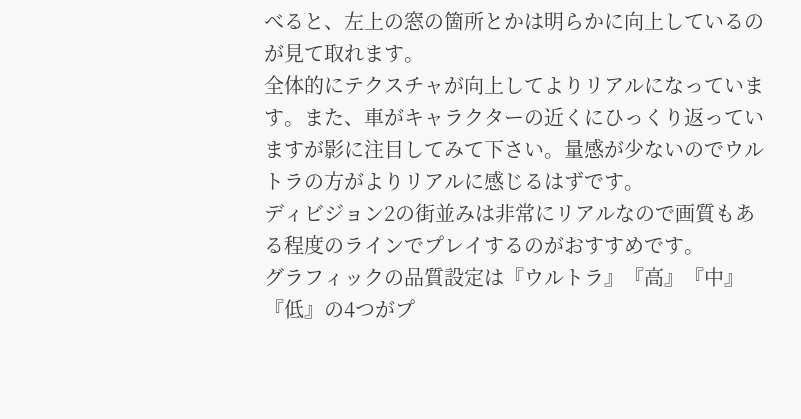べると、左上の窓の箇所とかは明らかに向上しているのが見て取れます。
全体的にテクスチャが向上してよりリアルになっています。また、車がキャラクターの近くにひっくり返っていますが影に注目してみて下さい。量感が少ないのでウルトラの方がよりリアルに感じるはずです。
ディビジョン2の街並みは非常にリアルなので画質もある程度のラインでプレイするのがおすすめです。
グラフィックの品質設定は『ウルトラ』『高』『中』『低』の4つがプ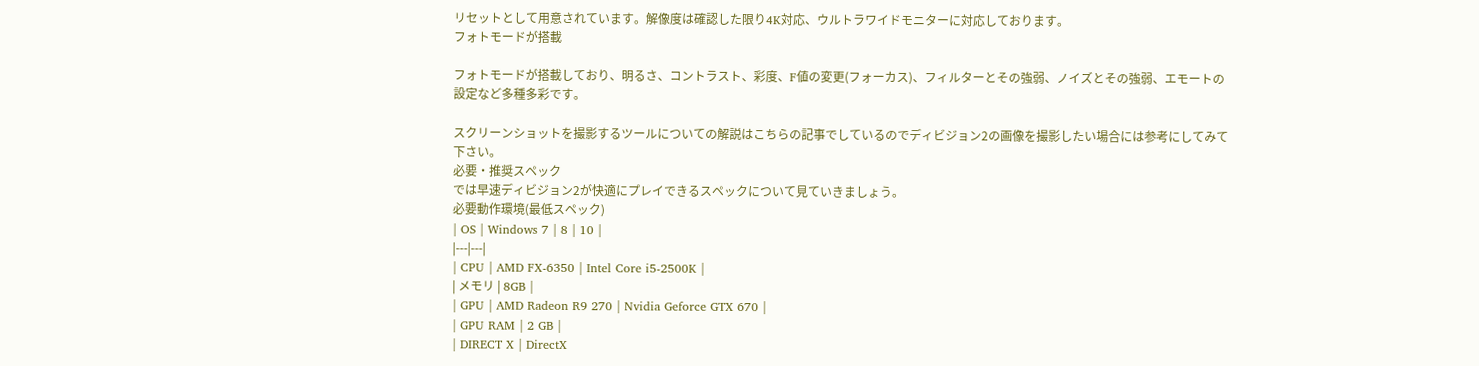リセットとして用意されています。解像度は確認した限り4K対応、ウルトラワイドモニターに対応しております。
フォトモードが搭載

フォトモードが搭載しており、明るさ、コントラスト、彩度、F値の変更(フォーカス)、フィルターとその強弱、ノイズとその強弱、エモートの設定など多種多彩です。

スクリーンショットを撮影するツールについての解説はこちらの記事でしているのでディビジョン2の画像を撮影したい場合には参考にしてみて下さい。
必要・推奨スペック
では早速ディビジョン2が快適にプレイできるスペックについて見ていきましょう。
必要動作環境(最低スペック)
| OS | Windows 7 | 8 | 10 |
|---|---|
| CPU | AMD FX-6350 | Intel Core i5-2500K |
| メモリ | 8GB |
| GPU | AMD Radeon R9 270 | Nvidia Geforce GTX 670 |
| GPU RAM | 2 GB |
| DIRECT X | DirectX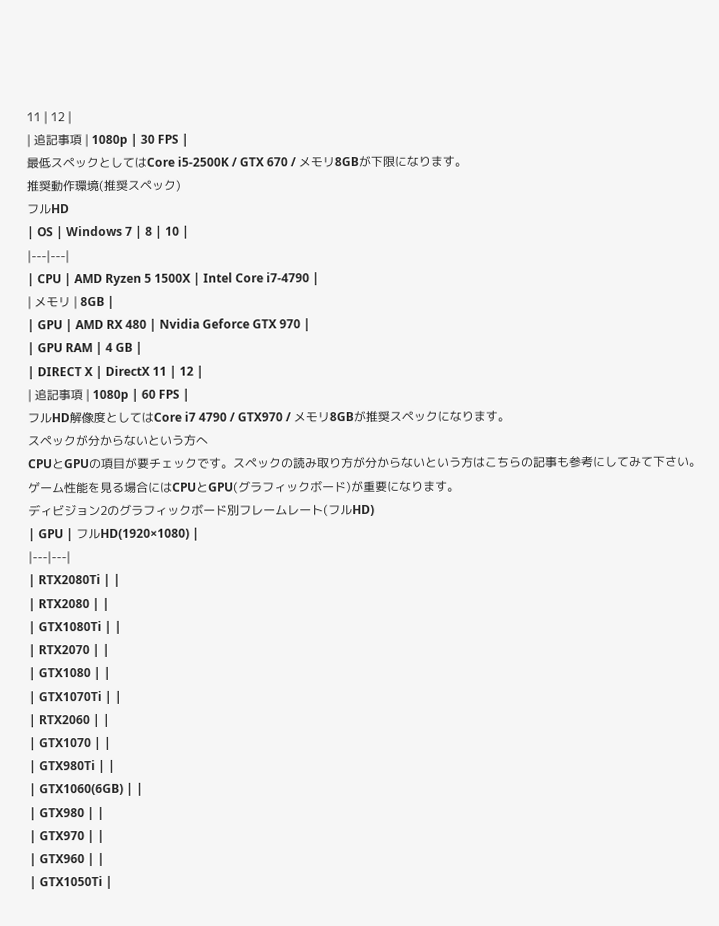11 | 12 |
| 追記事項 | 1080p | 30 FPS |
最低スペックとしてはCore i5-2500K / GTX 670 / メモリ8GBが下限になります。
推奨動作環境(推奨スペック)
フルHD
| OS | Windows 7 | 8 | 10 |
|---|---|
| CPU | AMD Ryzen 5 1500X | Intel Core i7-4790 |
| メモリ | 8GB |
| GPU | AMD RX 480 | Nvidia Geforce GTX 970 |
| GPU RAM | 4 GB |
| DIRECT X | DirectX 11 | 12 |
| 追記事項 | 1080p | 60 FPS |
フルHD解像度としてはCore i7 4790 / GTX970 / メモリ8GBが推奨スペックになります。
スペックが分からないという方へ
CPUとGPUの項目が要チェックです。スペックの読み取り方が分からないという方はこちらの記事も参考にしてみて下さい。
ゲーム性能を見る場合にはCPUとGPU(グラフィックボード)が重要になります。
ディビジョン2のグラフィックボード別フレームレート(フルHD)
| GPU | フルHD(1920×1080) |
|---|---|
| RTX2080Ti | |
| RTX2080 | |
| GTX1080Ti | |
| RTX2070 | |
| GTX1080 | |
| GTX1070Ti | |
| RTX2060 | |
| GTX1070 | |
| GTX980Ti | |
| GTX1060(6GB) | |
| GTX980 | |
| GTX970 | |
| GTX960 | |
| GTX1050Ti |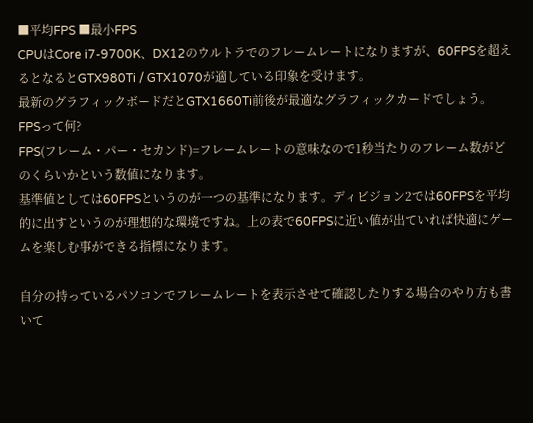■平均FPS ■最小FPS
CPUはCore i7-9700K、DX12のウルトラでのフレームレートになりますが、60FPSを超えるとなるとGTX980Ti / GTX1070が適している印象を受けます。
最新のグラフィックボードだとGTX1660Ti前後が最適なグラフィックカードでしょう。
FPSって何?
FPS(フレーム・パー・セカンド)=フレームレートの意味なので1秒当たりのフレーム数がどのくらいかという数値になります。
基準値としては60FPSというのが一つの基準になります。ディビジョン2では60FPSを平均的に出すというのが理想的な環境ですね。上の表で60FPSに近い値が出ていれば快適にゲームを楽しむ事ができる指標になります。

自分の持っているパソコンでフレームレートを表示させて確認したりする場合のやり方も書いて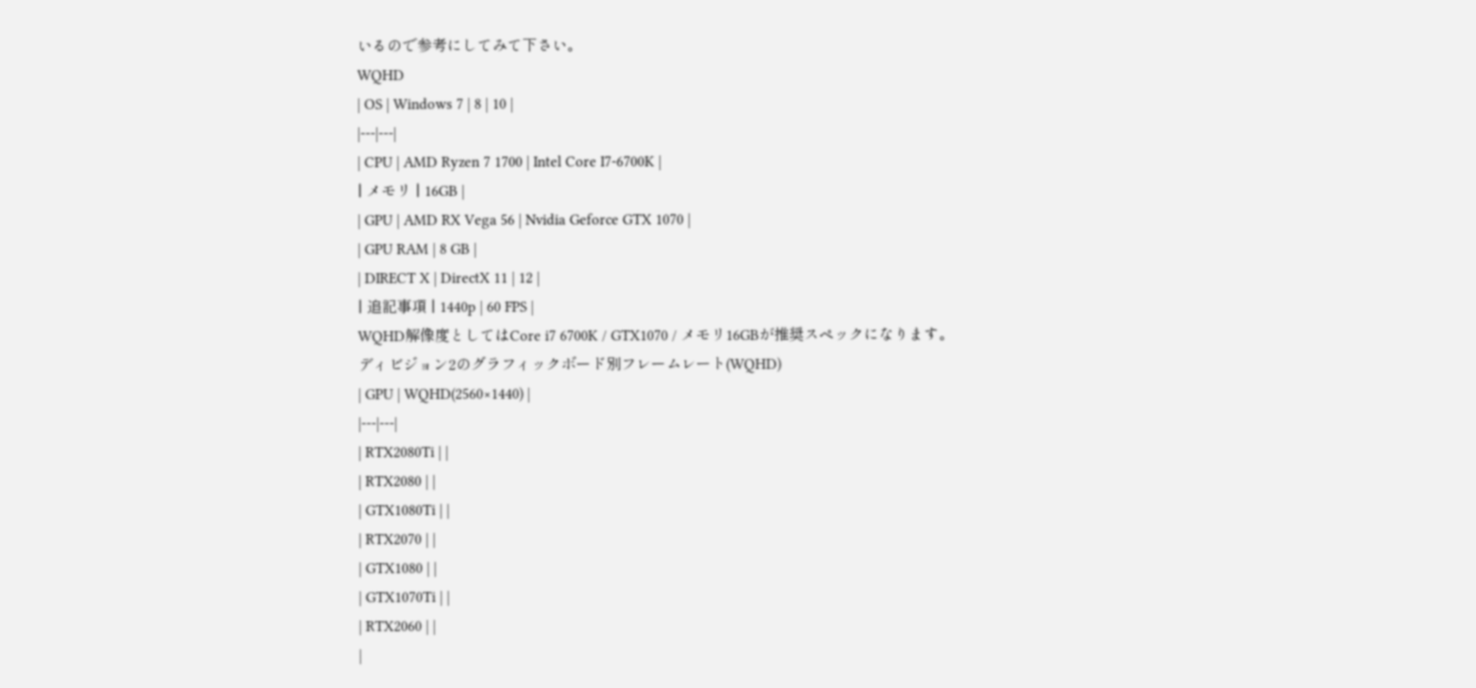いるので参考にしてみて下さい。
WQHD
| OS | Windows 7 | 8 | 10 |
|---|---|
| CPU | AMD Ryzen 7 1700 | Intel Core I7-6700K |
| メモリ | 16GB |
| GPU | AMD RX Vega 56 | Nvidia Geforce GTX 1070 |
| GPU RAM | 8 GB |
| DIRECT X | DirectX 11 | 12 |
| 追記事項 | 1440p | 60 FPS |
WQHD解像度としてはCore i7 6700K / GTX1070 / メモリ16GBが推奨スペックになります。
ディビジョン2のグラフィックボード別フレームレート(WQHD)
| GPU | WQHD(2560×1440) |
|---|---|
| RTX2080Ti | |
| RTX2080 | |
| GTX1080Ti | |
| RTX2070 | |
| GTX1080 | |
| GTX1070Ti | |
| RTX2060 | |
|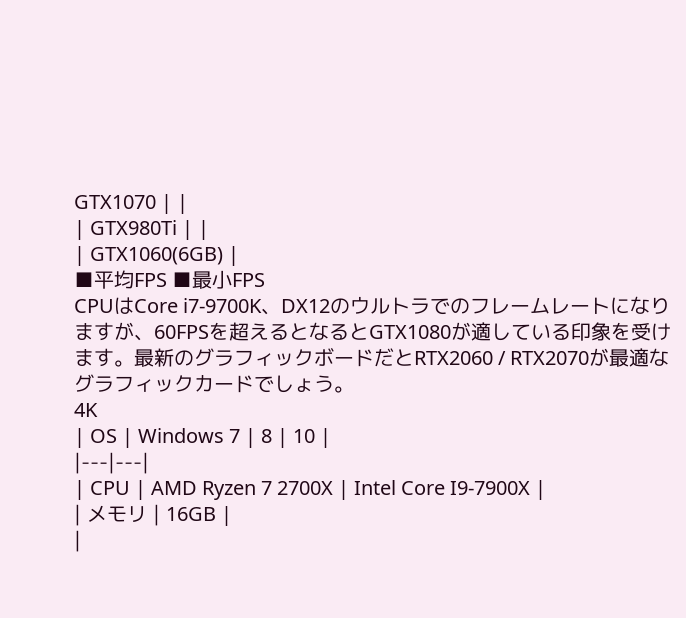GTX1070 | |
| GTX980Ti | |
| GTX1060(6GB) |
■平均FPS ■最小FPS
CPUはCore i7-9700K、DX12のウルトラでのフレームレートになりますが、60FPSを超えるとなるとGTX1080が適している印象を受けます。最新のグラフィックボードだとRTX2060 / RTX2070が最適なグラフィックカードでしょう。
4K
| OS | Windows 7 | 8 | 10 |
|---|---|
| CPU | AMD Ryzen 7 2700X | Intel Core I9-7900X |
| メモリ | 16GB |
|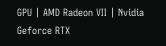GPU | AMD Radeon VII | Nvidia Geforce RTX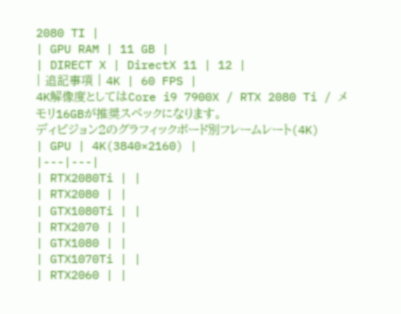2080 TI |
| GPU RAM | 11 GB |
| DIRECT X | DirectX 11 | 12 |
| 追記事項 | 4K | 60 FPS |
4K解像度としてはCore i9 7900X / RTX 2080 Ti / メモリ16GBが推奨スペックになります。
ディビジョン2のグラフィックボード別フレームレート(4K)
| GPU | 4K(3840×2160) |
|---|---|
| RTX2080Ti | |
| RTX2080 | |
| GTX1080Ti | |
| RTX2070 | |
| GTX1080 | |
| GTX1070Ti | |
| RTX2060 | |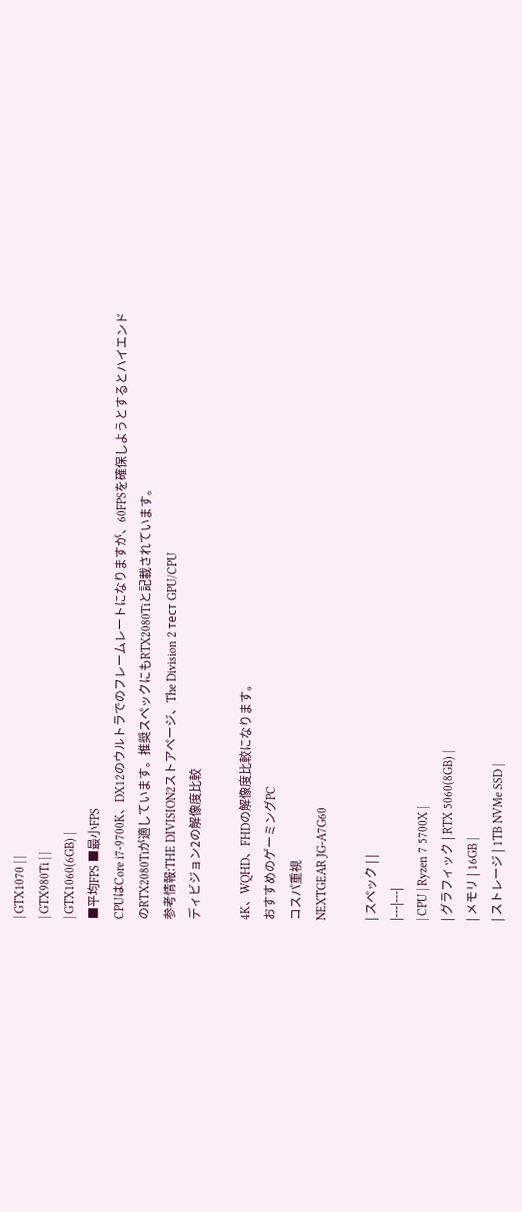| GTX1070 | |
| GTX980Ti | |
| GTX1060(6GB) |
■平均FPS ■最小FPS
CPUはCore i7-9700K、DX12のウルトラでのフレームレートになりますが、60FPSを確保しようとするとハイエンドのRTX2080Tiが適しています。推奨スペックにもRTX2080Tiと記載されています。
参考情報:THE DIVISION2ストアページ、The Division 2 тест GPU/CPU
ディビジョン2の解像度比較

4K、WQHD、FHDの解像度比較になります。
おすすめのゲーミングPC
コスパ重視
NEXTGEAR JG-A7G60

| スペック | |
|---|---|
| CPU | Ryzen 7 5700X |
| グラフィック | RTX 5060(8GB) |
| メモリ | 16GB |
| ストレージ | 1TB NVMe SSD |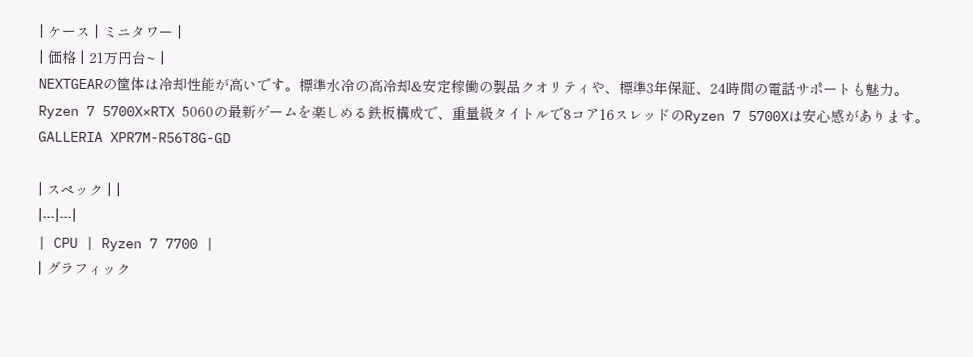| ケース | ミニタワー |
| 価格 | 21万円台~ |
NEXTGEARの筐体は冷却性能が高いです。標準水冷の高冷却&安定稼働の製品クオリティや、標準3年保証、24時間の電話サポートも魅力。
Ryzen 7 5700X×RTX 5060の最新ゲームを楽しめる鉄板構成で、重量級タイトルで8コア16スレッドのRyzen 7 5700Xは安心感があります。
GALLERIA XPR7M-R56T8G-GD

| スペック | |
|---|---|
| CPU | Ryzen 7 7700 |
| グラフィック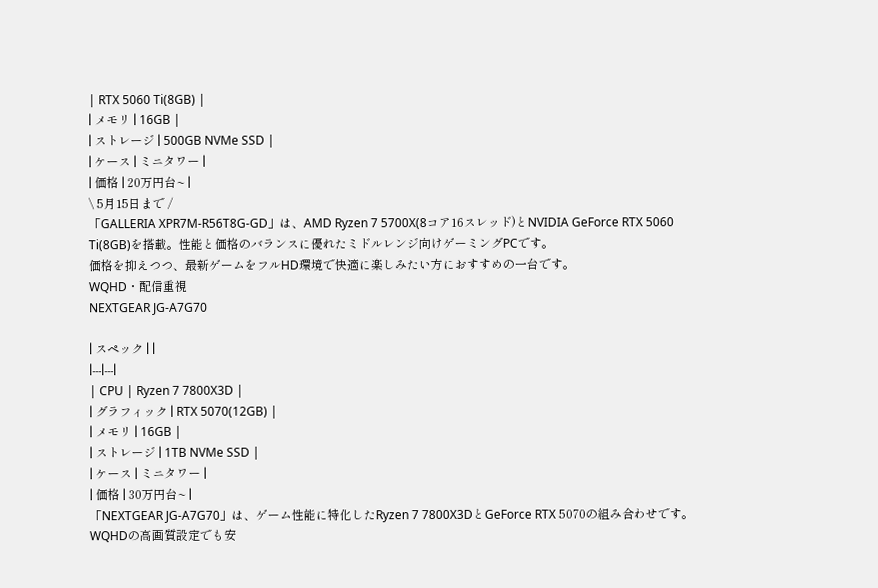| RTX 5060 Ti(8GB) |
| メモリ | 16GB |
| ストレージ | 500GB NVMe SSD |
| ケース | ミニタワー |
| 価格 | 20万円台~ |
\ 5月15日まで /
「GALLERIA XPR7M-R56T8G-GD」は、AMD Ryzen 7 5700X(8コア16スレッド)とNVIDIA GeForce RTX 5060 Ti(8GB)を搭載。性能と価格のバランスに優れたミドルレンジ向けゲーミングPCです。
価格を抑えつつ、最新ゲームをフルHD環境で快適に楽しみたい方におすすめの一台です。
WQHD・配信重視
NEXTGEAR JG-A7G70

| スペック | |
|---|---|
| CPU | Ryzen 7 7800X3D |
| グラフィック | RTX 5070(12GB) |
| メモリ | 16GB |
| ストレージ | 1TB NVMe SSD |
| ケース | ミニタワー |
| 価格 | 30万円台~ |
「NEXTGEAR JG-A7G70」は、ゲーム性能に特化したRyzen 7 7800X3DとGeForce RTX 5070の組み合わせです。WQHDの高画質設定でも安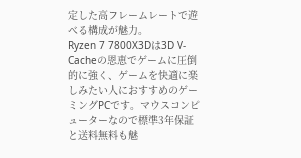定した高フレームレートで遊べる構成が魅力。
Ryzen 7 7800X3Dは3D V-Cacheの恩恵でゲームに圧倒的に強く、ゲームを快適に楽しみたい人におすすめのゲーミングPCです。マウスコンピューターなので標準3年保証と送料無料も魅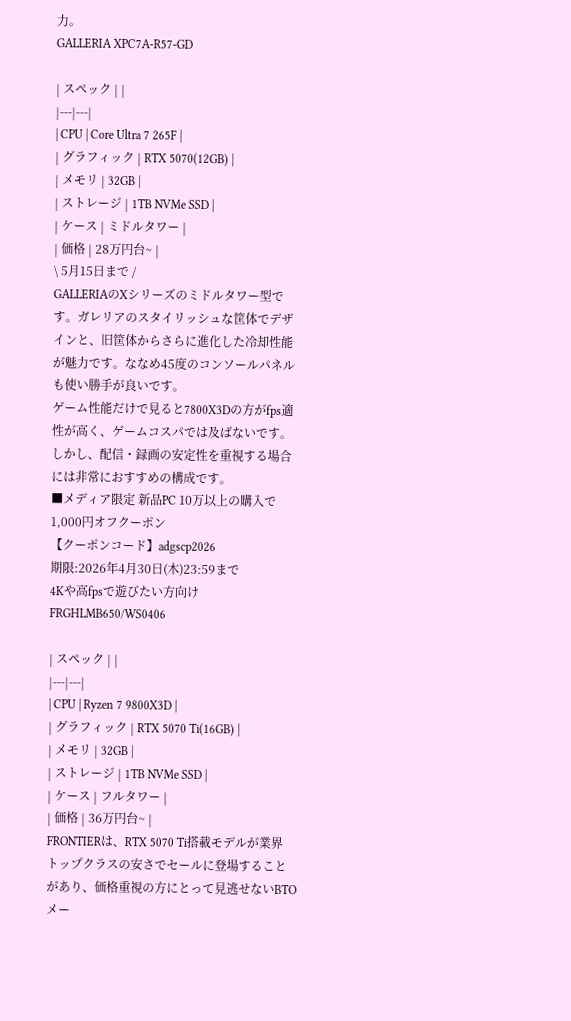力。
GALLERIA XPC7A-R57-GD

| スペック | |
|---|---|
| CPU | Core Ultra 7 265F |
| グラフィック | RTX 5070(12GB) |
| メモリ | 32GB |
| ストレージ | 1TB NVMe SSD |
| ケース | ミドルタワー |
| 価格 | 28万円台~ |
\ 5月15日まで /
GALLERIAのXシリーズのミドルタワー型です。ガレリアのスタイリッシュな筐体でデザインと、旧筐体からさらに進化した冷却性能が魅力です。ななめ45度のコンソールパネルも使い勝手が良いです。
ゲーム性能だけで見ると7800X3Dの方がfps適性が高く、ゲームコスパでは及ばないです。しかし、配信・録画の安定性を重視する場合には非常におすすめの構成です。
■メディア限定 新品PC 10万以上の購入で1,000円オフクーポン
【クーポンコード】adgscp2026
期限:2026年4月30日(木)23:59まで
4Kや高fpsで遊びたい方向け
FRGHLMB650/WS0406

| スペック | |
|---|---|
| CPU | Ryzen 7 9800X3D |
| グラフィック | RTX 5070 Ti(16GB) |
| メモリ | 32GB |
| ストレージ | 1TB NVMe SSD |
| ケース | フルタワー |
| 価格 | 36万円台~ |
FRONTIERは、RTX 5070 Ti搭載モデルが業界トップクラスの安さでセールに登場することがあり、価格重視の方にとって見逃せないBTOメー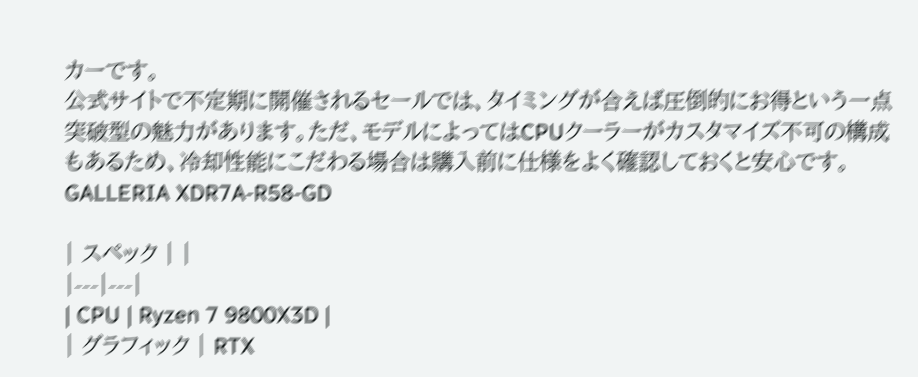カーです。
公式サイトで不定期に開催されるセールでは、タイミングが合えば圧倒的にお得という一点突破型の魅力があります。ただ、モデルによってはCPUクーラーがカスタマイズ不可の構成もあるため、冷却性能にこだわる場合は購入前に仕様をよく確認しておくと安心です。
GALLERIA XDR7A-R58-GD

| スペック | |
|---|---|
| CPU | Ryzen 7 9800X3D |
| グラフィック | RTX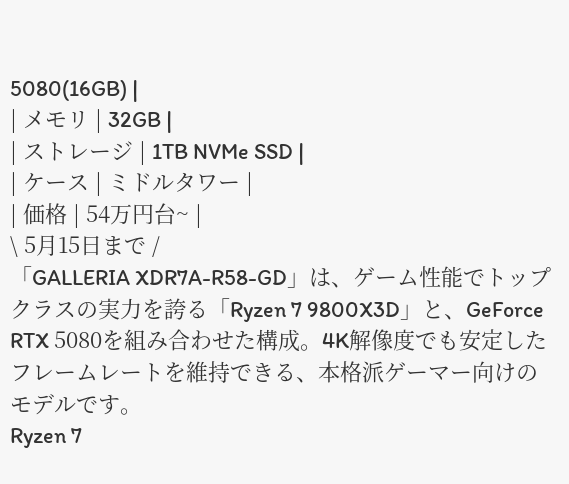5080(16GB) |
| メモリ | 32GB |
| ストレージ | 1TB NVMe SSD |
| ケース | ミドルタワー |
| 価格 | 54万円台~ |
\ 5月15日まで /
「GALLERIA XDR7A-R58-GD」は、ゲーム性能でトップクラスの実力を誇る「Ryzen 7 9800X3D」と、GeForce RTX 5080を組み合わせた構成。4K解像度でも安定したフレームレートを維持できる、本格派ゲーマー向けのモデルです。
Ryzen 7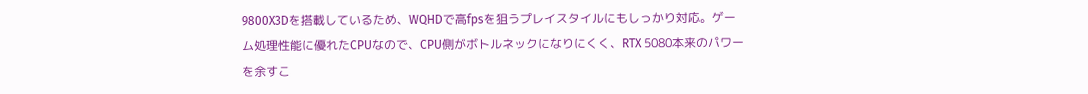9800X3Dを搭載しているため、WQHDで高fpsを狙うプレイスタイルにもしっかり対応。ゲーム処理性能に優れたCPUなので、CPU側がボトルネックになりにくく、RTX 5080本来のパワーを余すこ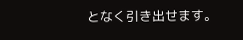となく引き出せます。